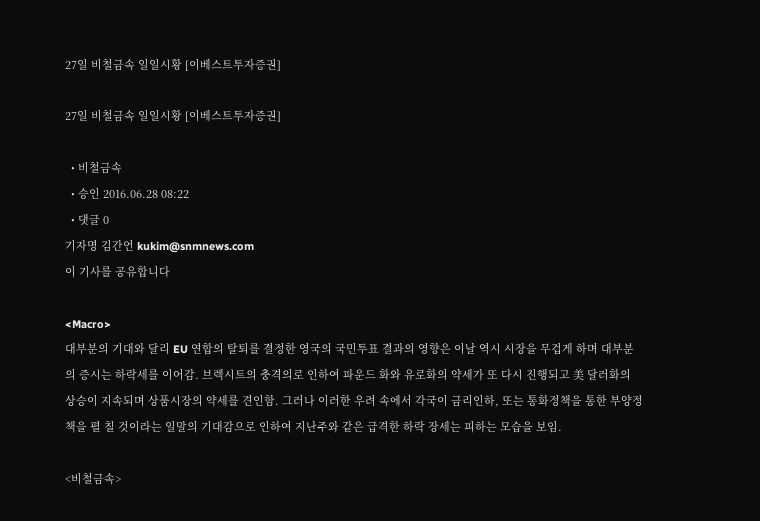27일 비철금속 일일시황 [이베스트투자증권]

27일 비철금속 일일시황 [이베스트투자증권]

  • 비철금속
  • 승인 2016.06.28 08:22
  • 댓글 0
기자명 김간언 kukim@snmnews.com
이 기사를 공유합니다

<Macro>
대부분의 기대와 달리 EU 연합의 탈퇴를 결정한 영국의 국민투표 결과의 영향은 이날 역시 시장을 무겁게 하며 대부분의 증시는 하락세를 이어감. 브렉시트의 충격의로 인하여 파운드 화와 유로화의 약세가 또 다시 진행되고 美 달러화의 상승이 지속되며 상품시장의 약세를 견인함. 그러나 이러한 우려 속에서 각국이 금리인하, 또는 통화정책을 통한 부양정책을 펼 칠 것이라는 일말의 기대감으로 인하여 지난주와 같은 급격한 하락 장세는 피하는 모습을 보임.

<비철금속>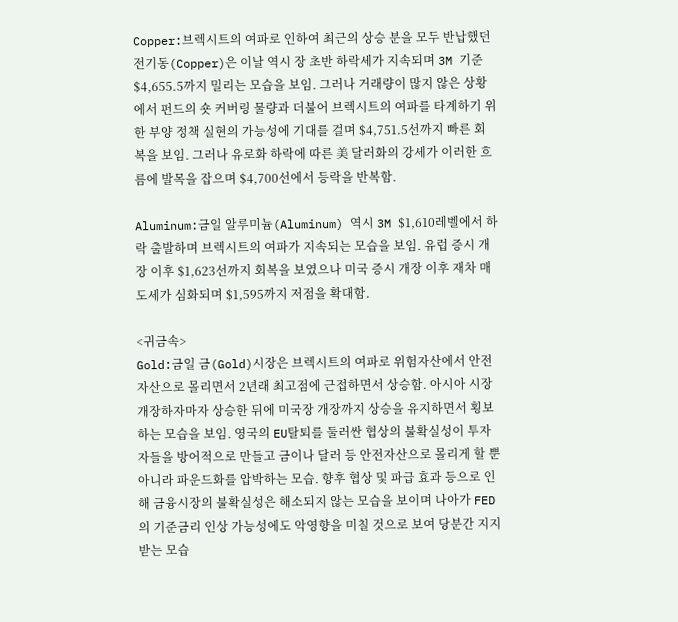Copper:브렉시트의 여파로 인하여 최근의 상승 분을 모두 반납했던 전기동(Copper)은 이날 역시 장 초반 하락세가 지속되며 3M 기준 $4,655.5까지 밀리는 모습을 보임. 그러나 거래량이 많지 않은 상황에서 펀드의 숏 커버링 물량과 더불어 브렉시트의 여파를 타계하기 위한 부양 정책 실현의 가능성에 기대를 걸며 $4,751.5선까지 빠른 회복을 보임. 그러나 유로화 하락에 따른 美 달러화의 강세가 이러한 흐름에 발목을 잡으며 $4,700선에서 등락을 반복함.

Aluminum:금일 알루미늄(Aluminum) 역시 3M $1,610레벨에서 하락 출발하며 브렉시트의 여파가 지속되는 모습을 보임. 유럽 증시 개장 이후 $1,623선까지 회복을 보였으나 미국 증시 개장 이후 재차 매도세가 심화되며 $1,595까지 저점을 확대함.

<귀금속>
Gold:금일 금(Gold)시장은 브렉시트의 여파로 위험자산에서 안전자산으로 몰리면서 2년래 최고점에 근접하면서 상승함. 아시아 시장 개장하자마자 상승한 뒤에 미국장 개장까지 상승을 유지하면서 횡보하는 모습을 보임. 영국의 EU탈퇴를 둘러싼 협상의 불확실성이 투자자들을 방어적으로 만들고 금이나 달러 등 안전자산으로 몰리게 할 뿐 아니라 파운드화를 압박하는 모습. 향후 협상 및 파급 효과 등으로 인해 금융시장의 불확실성은 해소되지 않는 모습을 보이며 나아가 FED의 기준금리 인상 가능성에도 악영향을 미칠 것으로 보여 당분간 지지 받는 모습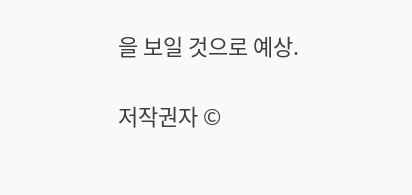을 보일 것으로 예상.

저작권자 ©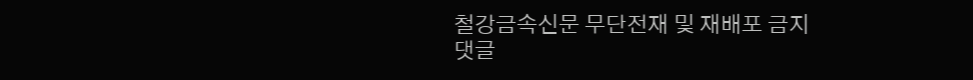철강금속신문 무단전재 및 재배포 금지
댓글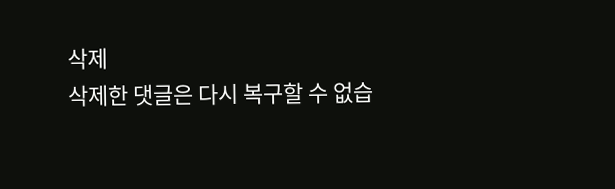삭제
삭제한 댓글은 다시 복구할 수 없습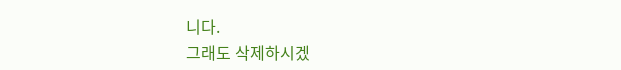니다.
그래도 삭제하시겠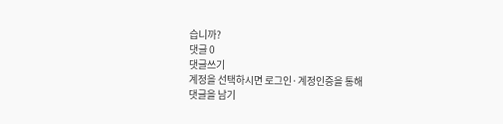습니까?
댓글 0
댓글쓰기
계정을 선택하시면 로그인·계정인증을 통해
댓글을 남기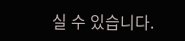실 수 있습니다.